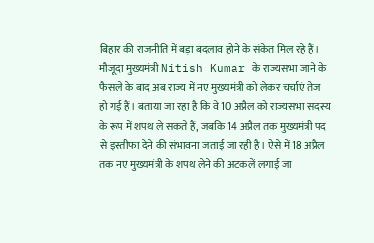बिहार की राजनीति में बड़ा बदलाव होने के संकेत मिल रहे हैं। मौजूदा मुख्यमंत्री Nitish Kumar के राज्यसभा जाने के फैसले के बाद अब राज्य में नए मुख्यमंत्री को लेकर चर्चाएं तेज हो गई हैं। बताया जा रहा है कि वे 10 अप्रैल को राज्यसभा सदस्य के रूप में शपथ ले सकते हैं, जबकि 14 अप्रैल तक मुख्यमंत्री पद से इस्तीफा देने की संभावना जताई जा रही है। ऐसे में 18 अप्रैल तक नए मुख्यमंत्री के शपथ लेने की अटकलें लगाई जा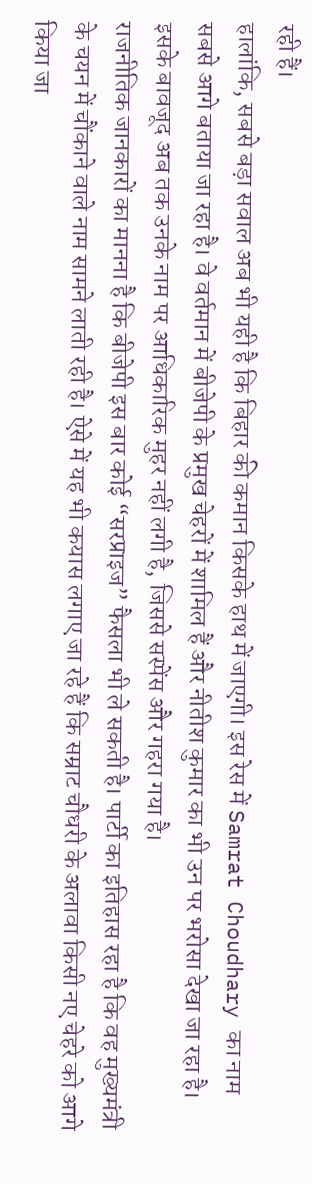रही हैं।
हालांकि, सबसे बड़ा सवाल अब भी यही है कि बिहार की कमान किसके हाथ में जाएगी। इस रेस में Samrat Choudhary का नाम सबसे आगे बताया जा रहा है। वे वर्तमान में बीजेपी के प्रमुख चेहरों में शामिल हैं और नीतीश कुमार का भी उन पर भरोसा देखा जा रहा है। इसके बावजूद अब तक उनके नाम पर आधिकारिक मुहर नहीं लगी है, जिससे सस्पेंस और गहरा गया है।
राजनीतिक जानकारों का मानना है कि बीजेपी इस बार कोई “सरप्राइज” फैसला भी ले सकती है। पार्टी का इतिहास रहा है कि वह मुख्यमंत्री के चयन में चौंकाने वाले नाम सामने लाती रही है। ऐसे में यह भी कयास लगाए जा रहे हैं कि सम्राट चौधरी के अलावा किसी नए चेहरे को आगे किया जा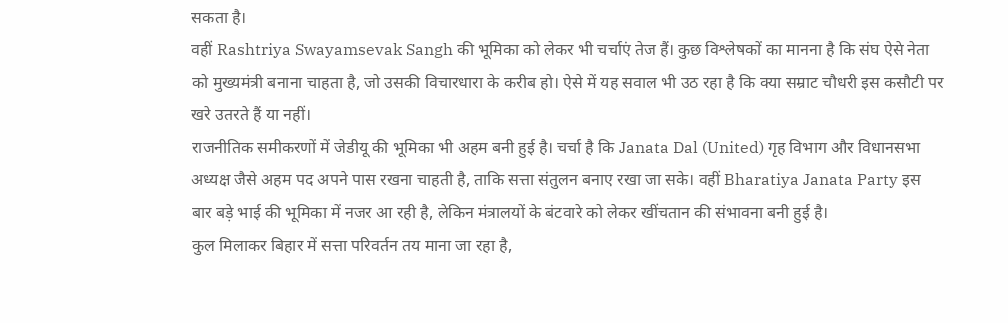सकता है।
वहीं Rashtriya Swayamsevak Sangh की भूमिका को लेकर भी चर्चाएं तेज हैं। कुछ विश्लेषकों का मानना है कि संघ ऐसे नेता को मुख्यमंत्री बनाना चाहता है, जो उसकी विचारधारा के करीब हो। ऐसे में यह सवाल भी उठ रहा है कि क्या सम्राट चौधरी इस कसौटी पर खरे उतरते हैं या नहीं।
राजनीतिक समीकरणों में जेडीयू की भूमिका भी अहम बनी हुई है। चर्चा है कि Janata Dal (United) गृह विभाग और विधानसभा अध्यक्ष जैसे अहम पद अपने पास रखना चाहती है, ताकि सत्ता संतुलन बनाए रखा जा सके। वहीं Bharatiya Janata Party इस बार बड़े भाई की भूमिका में नजर आ रही है, लेकिन मंत्रालयों के बंटवारे को लेकर खींचतान की संभावना बनी हुई है।
कुल मिलाकर बिहार में सत्ता परिवर्तन तय माना जा रहा है,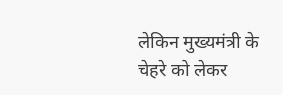लेकिन मुख्यमंत्री के चेहरे को लेकर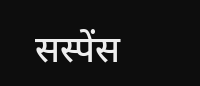सस्पेंस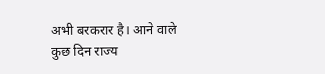अभी बरकरार है। आने वाले कुछ दिन राज्य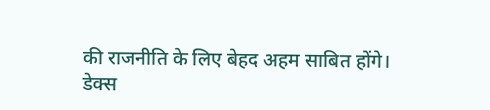की राजनीति के लिए बेहद अहम साबित होंगे।
डेक्स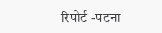रिपोर्ट -पटना